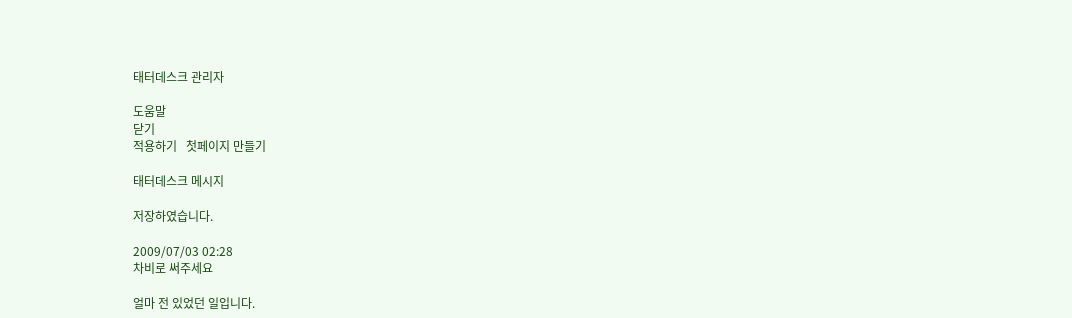태터데스크 관리자

도움말
닫기
적용하기   첫페이지 만들기

태터데스크 메시지

저장하였습니다.

2009/07/03 02:28
차비로 써주세요

얼마 전 있었던 일입니다.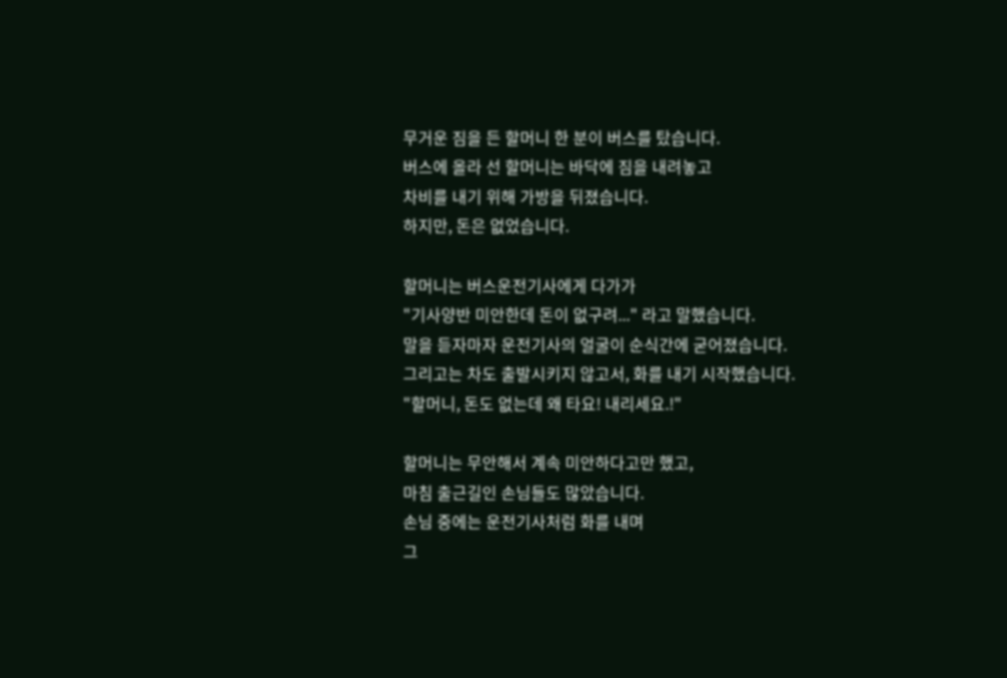무거운 짐을 든 할머니 한 분이 버스를 탔습니다.
버스에 올라 선 할머니는 바닥에 짐을 내려놓고
차비를 내기 위해 가방을 뒤졌습니다.
하지만, 돈은 없었습니다.

할머니는 버스운전기사에게 다가가
"기사양반 미안한데 돈이 없구려..." 라고 말했습니다.
말을 듣자마자 운전기사의 얼굴이 순식간에 굳어졌습니다.
그리고는 차도 출발시키지 않고서, 화를 내기 시작했습니다.
"할머니, 돈도 없는데 왜 타요! 내리세요.!"

할머니는 무안해서 계속 미안하다고만 했고,
마침 출근길인 손님들도 많았습니다.
손님 중에는 운전기사처럼 화를 내며
그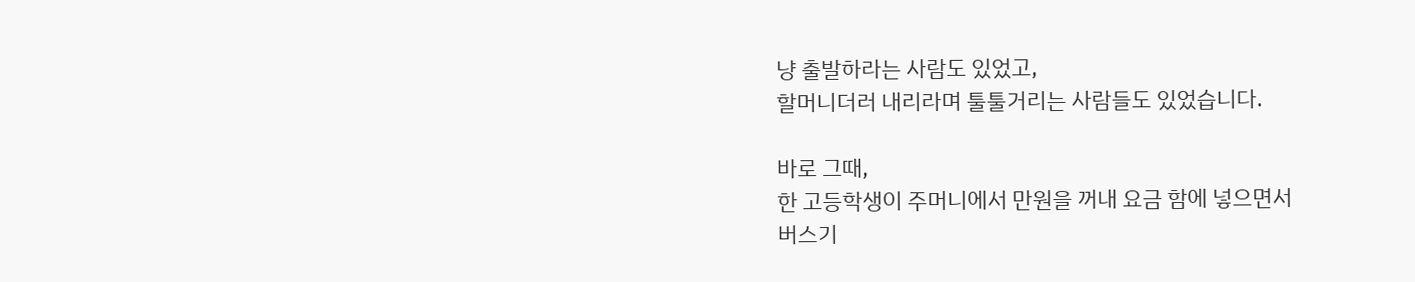냥 출발하라는 사람도 있었고,
할머니더러 내리라며 툴툴거리는 사람들도 있었습니다.

바로 그때,
한 고등학생이 주머니에서 만원을 꺼내 요금 함에 넣으면서
버스기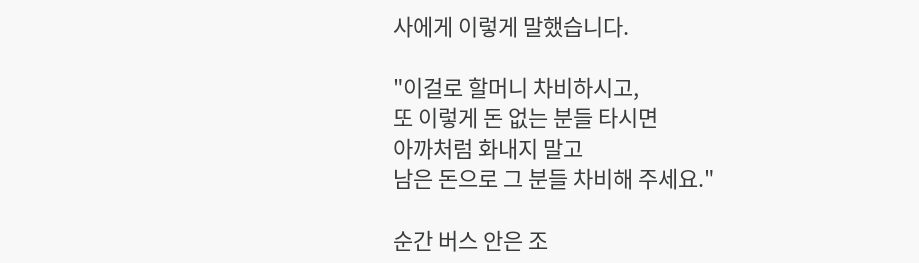사에게 이렇게 말했습니다.

"이걸로 할머니 차비하시고,
또 이렇게 돈 없는 분들 타시면
아까처럼 화내지 말고
남은 돈으로 그 분들 차비해 주세요."

순간 버스 안은 조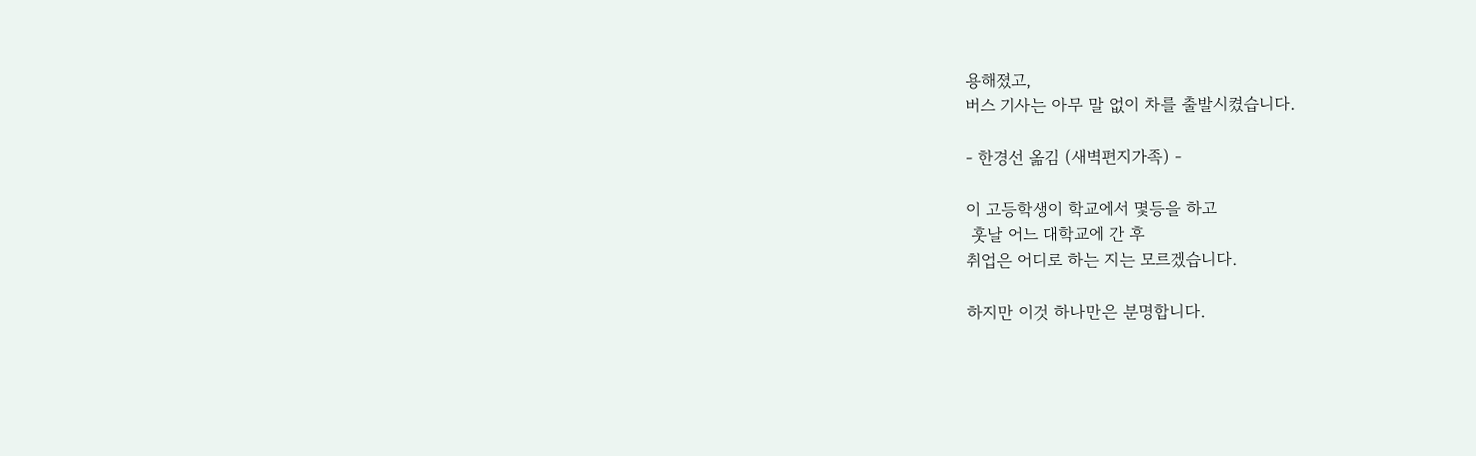용해졌고,
버스 기사는 아무 말 없이 차를 출발시켰습니다.

- 한경선 옮김 (새벽편지가족) -

이 고등학생이 학교에서 몇등을 하고
 훗날 어느 대학교에 간 후
취업은 어디로 하는 지는 모르겠습니다.

하지만 이것 하나만은 분명합니다.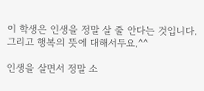이 학생은 인생을 정말 살 줄 안다는 것입니다.
그리고 행복의 뜻에 대해서두요.^^

인생을 살면서 정말 소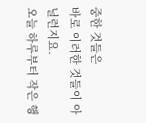중한 것들은
바로 이러한 것들이 아닐런지요.
오늘 하루부터 작은 행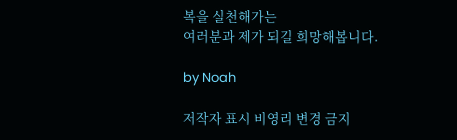복을 실천해가는
여러분과 제가 되길 희망해봅니다.

by Noah

저작자 표시 비영리 변경 금지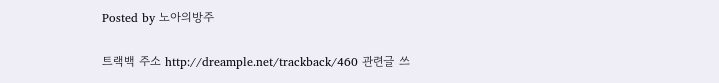Posted by 노아의방주

트랙백 주소 http://dreample.net/trackback/460 관련글 쓰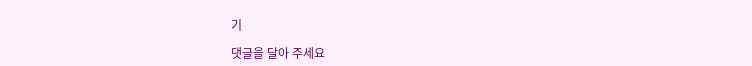기

댓글을 달아 주세요